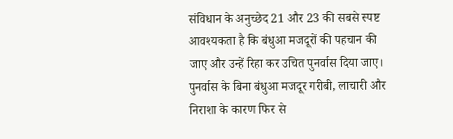संविधान के अनुच्छेद 21 और 23 की सबसे स्पष्ट आवश्यकता है कि बंधुआ मजदूरों की पहचान की जाए और उन्हें रिहा कर उचित पुनर्वास दिया जाए। पुनर्वास के बिना बंधुआ मजदूर गरीबी, लाचारी और निराशा के कारण फिर से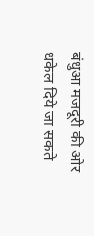बंधुआ मजदूरी की ओर धकेल दिये जा सकते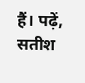हैं। पढ़ें, सतीश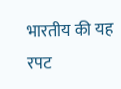भारतीय की यह रपट